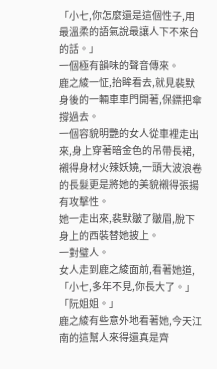「小七,你怎麼還是這個性子,用最溫柔的語氣說最讓人下不來台的話。」
一個極有韻味的聲音傳來。
鹿之綾一怔,抬眸看去,就見裴默身後的一輛車車門開著,保鏢把傘撐過去。
一個容貌明艷的女人從車裡走出來,身上穿著暗金色的吊帶長裙,襯得身材火辣妖嬈,一頭大波浪卷的長髮更是將她的美貌襯得張揚有攻擊性。
她一走出來,裴默皺了皺眉,脫下身上的西裝替她披上。
一對璧人。
女人走到鹿之綾面前,看著她道,「小七,多年不見,你長大了。」
「阮姐姐。」
鹿之綾有些意外地看著她,今天江南的這幫人來得還真是齊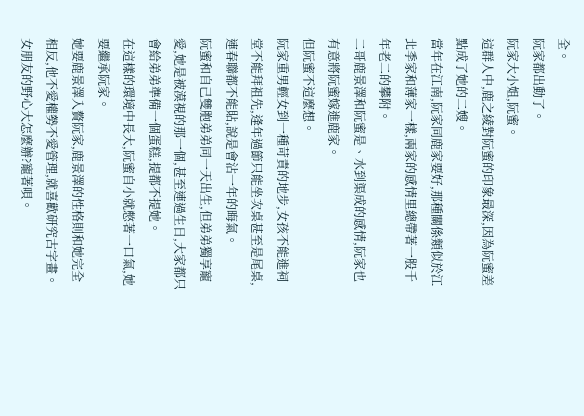全。
阮家都出動了。
阮家大小姐,阮蜜。
這群人中,鹿之綾對阮蜜的印象最深,因為阮蜜差點成了她的二嫂。
當年在江南,阮家同鹿家要好,那種關係類似於江北季家和薄家一樣,兩家的感情里總帶著一股千年老二的攀附。
二哥鹿景澤和阮蜜是、水到渠成的感情,阮家也有意將阮蜜嫁進鹿家。
但阮蜜不這麼想。
阮家重男輕女到一種苛責的地步,女孩不能進祠堂不能拜祖先,逢年過節只能坐次桌甚至是尾桌,連春聯都不能貼,說是會沾一年的晦氣。
阮蜜和自己雙胞弟弟同一天出生,但弟弟獨享寵愛,她是被漠視的那一個,甚至連過生日,大家都只會給弟弟準備一個蛋糕,提都不提她。
在這樣的環境中長大,阮蜜自小就憋著一口氣,她要繼承阮家。
她要鹿景澤入贅阮家,鹿景澤的性格則和她完全相反,他不愛權勢不愛管理,就喜歡研究古字畫。
女朋友的野心大怎麼辦?寵著唄。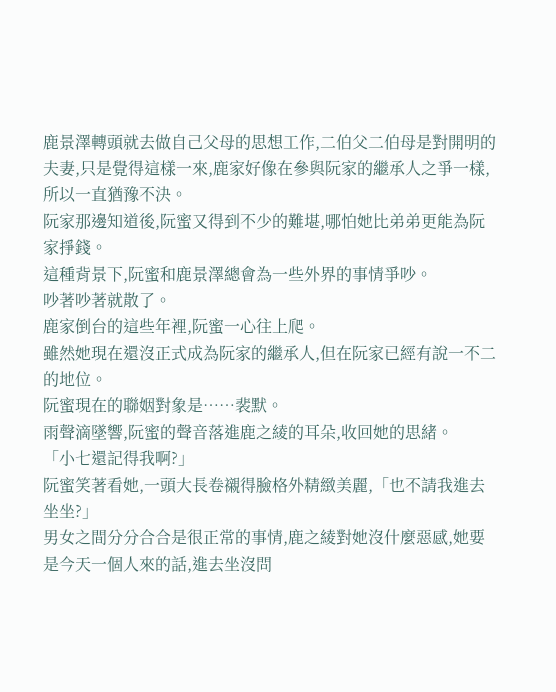鹿景澤轉頭就去做自己父母的思想工作,二伯父二伯母是對開明的夫妻,只是覺得這樣一來,鹿家好像在參與阮家的繼承人之爭一樣,所以一直猶豫不決。
阮家那邊知道後,阮蜜又得到不少的難堪,哪怕她比弟弟更能為阮家掙錢。
這種背景下,阮蜜和鹿景澤總會為一些外界的事情爭吵。
吵著吵著就散了。
鹿家倒台的這些年裡,阮蜜一心往上爬。
雖然她現在還沒正式成為阮家的繼承人,但在阮家已經有說一不二的地位。
阮蜜現在的聯姻對象是……裴默。
雨聲滴墜響,阮蜜的聲音落進鹿之綾的耳朵,收回她的思緒。
「小七還記得我啊?」
阮蜜笑著看她,一頭大長卷襯得臉格外精緻美麗,「也不請我進去坐坐?」
男女之間分分合合是很正常的事情,鹿之綾對她沒什麼惡感,她要是今天一個人來的話,進去坐沒問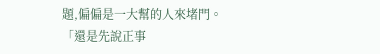題,偏偏是一大幫的人來堵門。
「還是先說正事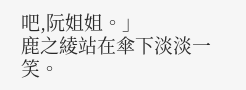吧,阮姐姐。」
鹿之綾站在傘下淡淡一笑。